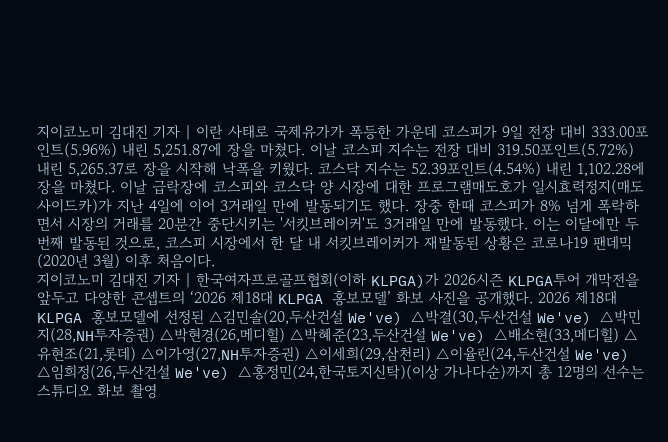지이코노미 김대진 기자 | 이란 사태로 국제유가가 폭등한 가운데 코스피가 9일 전장 대비 333.00포인트(5.96%) 내린 5,251.87에 장을 마쳤다. 이날 코스피 지수는 전장 대비 319.50포인트(5.72%) 내린 5,265.37로 장을 시작해 낙폭을 키웠다. 코스닥 지수는 52.39포인트(4.54%) 내린 1,102.28에 장을 마쳤다. 이날 급락장에 코스피와 코스닥 양 시장에 대한 프로그램매도호가 일시효력정지(매도 사이드카)가 지난 4일에 이어 3거래일 만에 발동되기도 했다. 장중 한때 코스피가 8% 넘게 폭락하면서 시장의 거래를 20분간 중단시키는 '서킷브레이커'도 3거래일 만에 발동했다. 이는 이달에만 두 번째 발동된 것으로, 코스피 시장에서 한 달 내 서킷브레이커가 재발동된 상황은 코로나19 팬데믹(2020년 3월) 이후 처음이다.
지이코노미 김대진 기자 | 한국여자프로골프협회(이하 KLPGA)가 2026시즌 KLPGA투어 개막전을 앞두고 다양한 콘셉트의 ‘2026 제18대 KLPGA 홍보모델’ 화보 사진을 공개했다. 2026 제18대 KLPGA 홍보모델에 선정된 △김민솔(20,두산건설 We've) △박결(30,두산건설 We've) △박민지(28,NH투자증권) △박현경(26,메디힐) △박혜준(23,두산건설 We've) △배소현(33,메디힐) △유현조(21,롯데) △이가영(27,NH투자증권) △이세희(29,삼천리) △이율린(24,두산건설 We've) △임희정(26,두산건설 We've) △홍정민(24,한국토지신탁)(이상 가나다순)까지 총 12명의 선수는 스튜디오 화보 촬영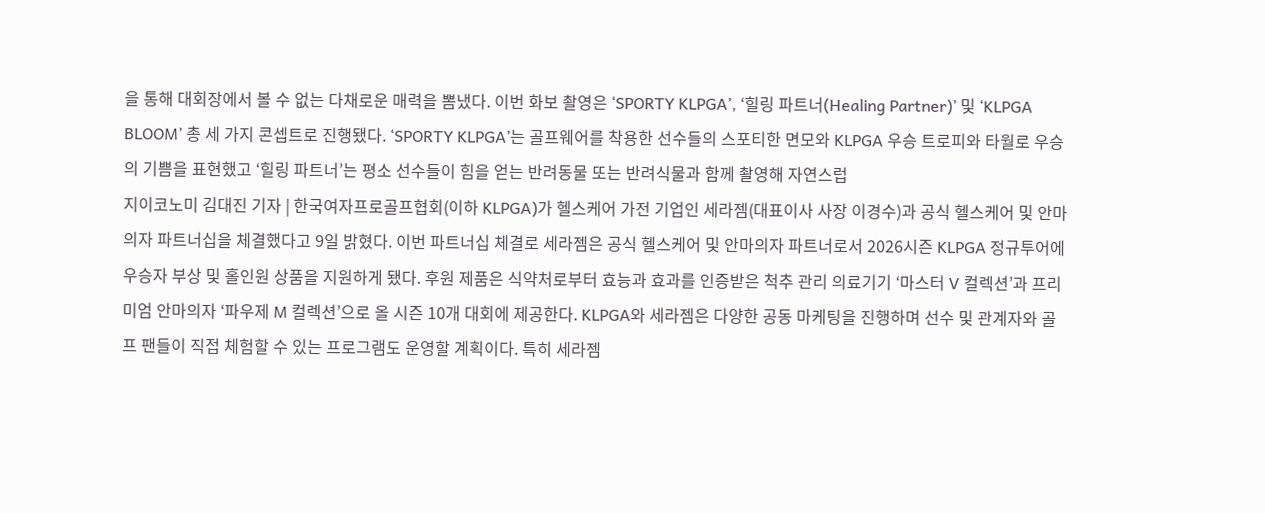을 통해 대회장에서 볼 수 없는 다채로운 매력을 뽐냈다. 이번 화보 촬영은 ‘SPORTY KLPGA’, ‘힐링 파트너(Healing Partner)’ 및 ‘KLPGA BLOOM’ 총 세 가지 콘셉트로 진행됐다. ‘SPORTY KLPGA’는 골프웨어를 착용한 선수들의 스포티한 면모와 KLPGA 우승 트로피와 타월로 우승의 기쁨을 표현했고 ‘힐링 파트너’는 평소 선수들이 힘을 얻는 반려동물 또는 반려식물과 함께 촬영해 자연스럽
지이코노미 김대진 기자 | 한국여자프로골프협회(이하 KLPGA)가 헬스케어 가전 기업인 세라젬(대표이사 사장 이경수)과 공식 헬스케어 및 안마의자 파트너십을 체결했다고 9일 밝혔다. 이번 파트너십 체결로 세라젬은 공식 헬스케어 및 안마의자 파트너로서 2026시즌 KLPGA 정규투어에 우승자 부상 및 홀인원 상품을 지원하게 됐다. 후원 제품은 식약처로부터 효능과 효과를 인증받은 척추 관리 의료기기 ‘마스터 V 컬렉션’과 프리미엄 안마의자 ‘파우제 M 컬렉션’으로 올 시즌 10개 대회에 제공한다. KLPGA와 세라젬은 다양한 공동 마케팅을 진행하며 선수 및 관계자와 골프 팬들이 직접 체험할 수 있는 프로그램도 운영할 계획이다. 특히 세라젬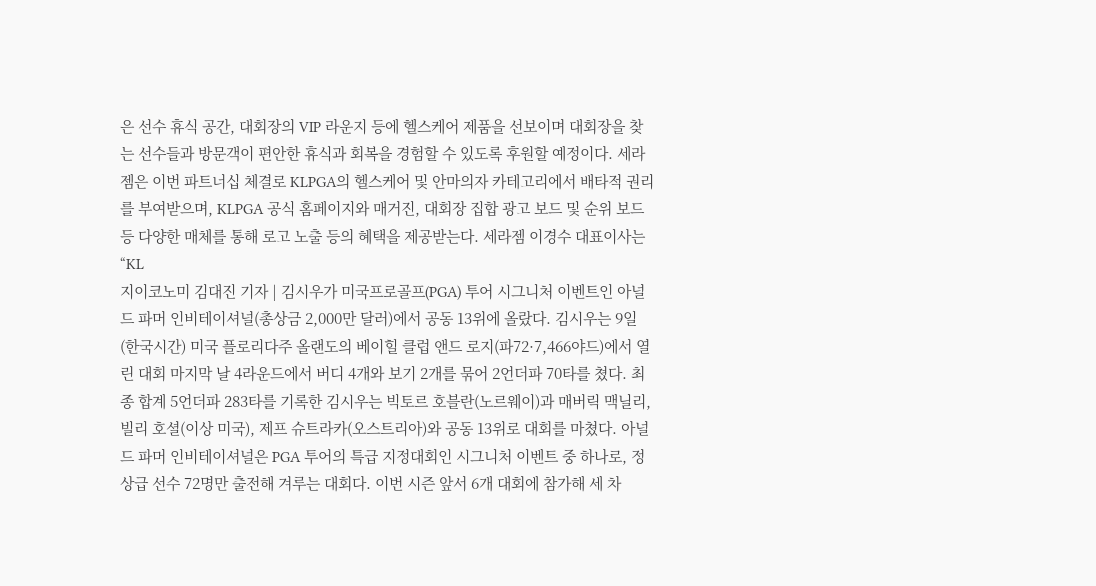은 선수 휴식 공간, 대회장의 VIP 라운지 등에 헬스케어 제품을 선보이며 대회장을 찾는 선수들과 방문객이 편안한 휴식과 회복을 경험할 수 있도록 후원할 예정이다. 세라젬은 이번 파트너십 체결로 KLPGA의 헬스케어 및 안마의자 카테고리에서 배타적 권리를 부여받으며, KLPGA 공식 홈페이지와 매거진, 대회장 집합 광고 보드 및 순위 보드 등 다양한 매체를 통해 로고 노출 등의 혜택을 제공받는다. 세라젬 이경수 대표이사는 “KL
지이코노미 김대진 기자 | 김시우가 미국프로골프(PGA) 투어 시그니처 이벤트인 아널드 파머 인비테이셔널(총상금 2,000만 달러)에서 공동 13위에 올랐다. 김시우는 9일(한국시간) 미국 플로리다주 올랜도의 베이힐 클럽 앤드 로지(파72·7,466야드)에서 열린 대회 마지막 날 4라운드에서 버디 4개와 보기 2개를 묶어 2언더파 70타를 쳤다. 최종 합계 5언더파 283타를 기록한 김시우는 빅토르 호블란(노르웨이)과 매버릭 맥닐리, 빌리 호셜(이상 미국), 제프 슈트라카(오스트리아)와 공동 13위로 대회를 마쳤다. 아널드 파머 인비테이셔널은 PGA 투어의 특급 지정대회인 시그니처 이벤트 중 하나로, 정상급 선수 72명만 출전해 겨루는 대회다. 이번 시즌 앞서 6개 대회에 참가해 세 차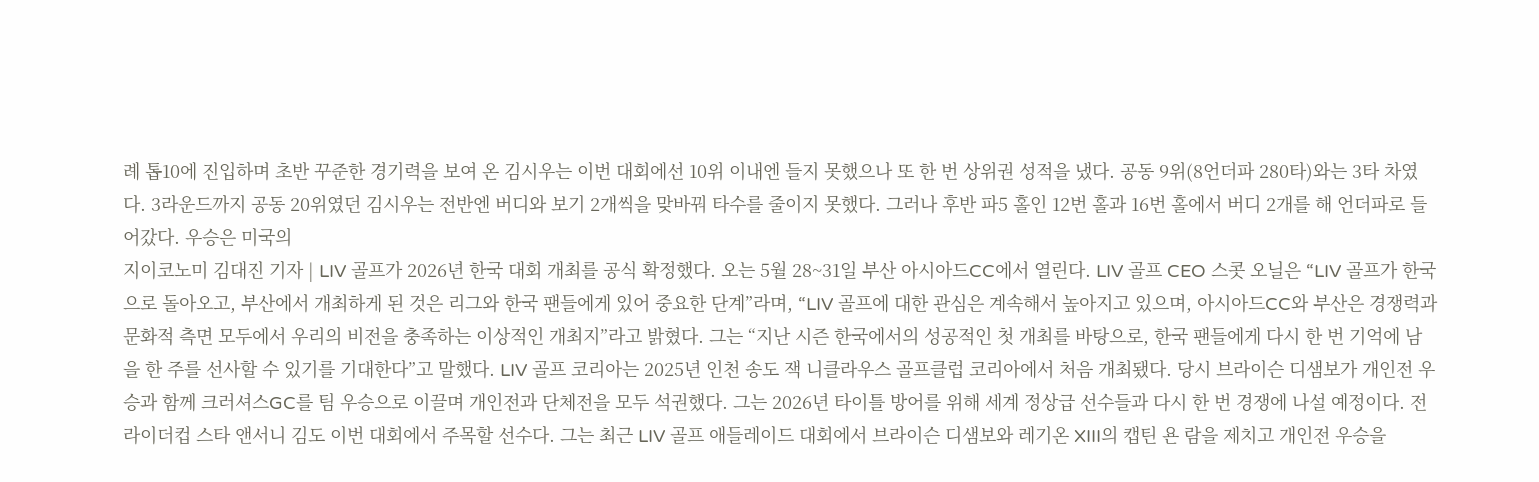례 톱10에 진입하며 초반 꾸준한 경기력을 보여 온 김시우는 이번 대회에선 10위 이내엔 들지 못했으나 또 한 번 상위권 성적을 냈다. 공동 9위(8언더파 280타)와는 3타 차였다. 3라운드까지 공동 20위였던 김시우는 전반엔 버디와 보기 2개씩을 맞바꿔 타수를 줄이지 못했다. 그러나 후반 파5 홀인 12번 홀과 16번 홀에서 버디 2개를 해 언더파로 들어갔다. 우승은 미국의
지이코노미 김대진 기자 | LIV 골프가 2026년 한국 대회 개최를 공식 확정했다. 오는 5월 28~31일 부산 아시아드CC에서 열린다. LIV 골프 CEO 스콧 오닐은 “LIV 골프가 한국으로 돌아오고, 부산에서 개최하게 된 것은 리그와 한국 팬들에게 있어 중요한 단계”라며, “LIV 골프에 대한 관심은 계속해서 높아지고 있으며, 아시아드CC와 부산은 경쟁력과 문화적 측면 모두에서 우리의 비전을 충족하는 이상적인 개최지”라고 밝혔다. 그는 “지난 시즌 한국에서의 성공적인 첫 개최를 바탕으로, 한국 팬들에게 다시 한 번 기억에 남을 한 주를 선사할 수 있기를 기대한다”고 말했다. LIV 골프 코리아는 2025년 인천 송도 잭 니클라우스 골프클럽 코리아에서 처음 개최됐다. 당시 브라이슨 디샘보가 개인전 우승과 함께 크러셔스GC를 팀 우승으로 이끌며 개인전과 단체전을 모두 석권했다. 그는 2026년 타이틀 방어를 위해 세계 정상급 선수들과 다시 한 번 경쟁에 나설 예정이다. 전 라이더컵 스타 앤서니 김도 이번 대회에서 주목할 선수다. 그는 최근 LIV 골프 애들레이드 대회에서 브라이슨 디샘보와 레기온 XIII의 캡틴 욘 람을 제치고 개인전 우승을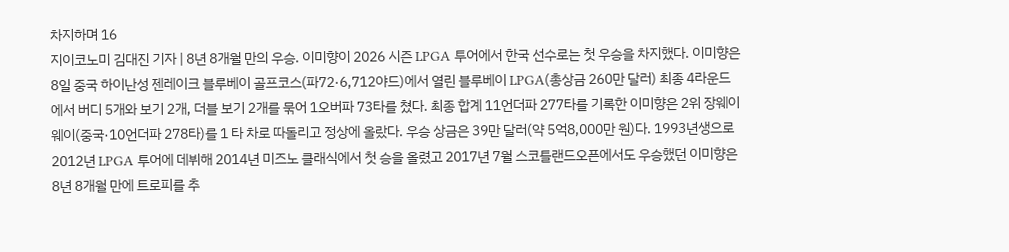차지하며 16
지이코노미 김대진 기자 | 8년 8개월 만의 우승. 이미향이 2026 시즌 LPGA 투어에서 한국 선수로는 첫 우승을 차지했다. 이미향은 8일 중국 하이난성 젠레이크 블루베이 골프코스(파72·6,712야드)에서 열린 블루베이 LPGA(총상금 260만 달러) 최종 4라운드에서 버디 5개와 보기 2개, 더블 보기 2개를 묶어 1오버파 73타를 쳤다. 최종 합계 11언더파 277타를 기록한 이미향은 2위 장웨이웨이(중국·10언더파 278타)를 1 타 차로 따돌리고 정상에 올랐다. 우승 상금은 39만 달러(약 5억8,000만 원)다. 1993년생으로 2012년 LPGA 투어에 데뷔해 2014년 미즈노 클래식에서 첫 승을 올렸고 2017년 7월 스코틀랜드오픈에서도 우승했던 이미향은 8년 8개월 만에 트로피를 추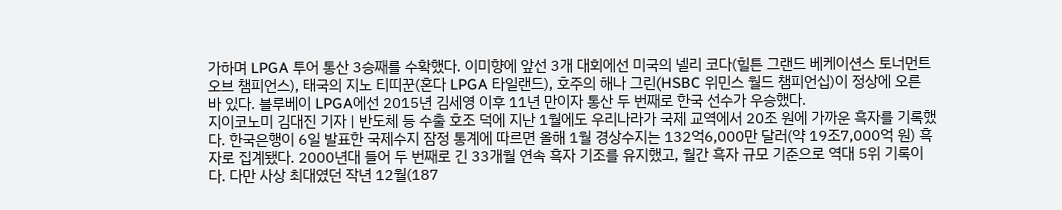가하며 LPGA 투어 통산 3승째를 수확했다. 이미향에 앞선 3개 대회에선 미국의 넬리 코다(힐튼 그랜드 베케이션스 토너먼트 오브 챔피언스), 태국의 지노 티띠꾼(혼다 LPGA 타일랜드), 호주의 해나 그린(HSBC 위민스 월드 챔피언십)이 정상에 오른 바 있다. 블루베이 LPGA에선 2015년 김세영 이후 11년 만이자 통산 두 번째로 한국 선수가 우승했다.
지이코노미 김대진 기자 | 반도체 등 수출 호조 덕에 지난 1월에도 우리나라가 국제 교역에서 20조 원에 가까운 흑자를 기록했다. 한국은행이 6일 발표한 국제수지 잠정 통계에 따르면 올해 1월 경상수지는 132억6,000만 달러(약 19조7,000억 원) 흑자로 집계됐다. 2000년대 들어 두 번째로 긴 33개월 연속 흑자 기조를 유지했고, 월간 흑자 규모 기준으로 역대 5위 기록이다. 다만 사상 최대였던 작년 12월(187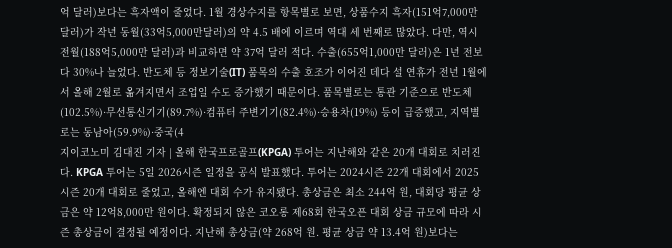억 달러)보다는 흑자액이 줄었다. 1월 경상수지를 항목별로 보면, 상품수지 흑자(151억7,000만 달러)가 작년 동월(33억5,000만달러)의 약 4.5 배에 이르며 역대 세 번째로 많았다. 다만, 역시 전월(188억5,000만 달러)과 비교하면 약 37억 달러 적다. 수출(655억1,000만 달러)은 1년 전보다 30%나 늘었다. 반도체 등 정보기술(IT) 품목의 수출 호조가 이어진 데다 설 연휴가 전년 1월에서 올해 2월로 옮겨지면서 조업일 수도 증가했기 때문이다. 품목별로는 통관 기준으로 반도체(102.5%)·무선통신기기(89.7%)·컴퓨터 주변기기(82.4%)·승용차(19%) 등이 급증했고, 지역별로는 동남아(59.9%)·중국(4
지이코노미 김대진 기자 | 올해 한국프로골프(KPGA) 투어는 지난해와 같은 20개 대회로 치러진다. KPGA 투어는 5일 2026시즌 일정을 공식 발표했다. 투어는 2024시즌 22개 대회에서 2025시즌 20개 대회로 줄었고, 올해엔 대회 수가 유지됐다. 총상금은 최소 244억 원, 대회당 평균 상금은 약 12억8,000만 원이다. 확정되지 않은 코오롱 제68회 한국오픈 대회 상금 규모에 따라 시즌 총상금이 결정될 예정이다. 지난해 총상금(약 268억 원. 평균 상금 약 13.4억 원)보다는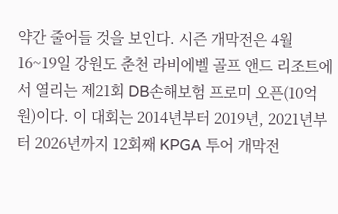약간 줄어들 것을 보인다. 시즌 개막전은 4월 16~19일 강원도 춘천 라비에벨 골프 앤드 리조트에서 열리는 제21회 DB손해보험 프로미 오픈(10억 원)이다. 이 대회는 2014년부터 2019년, 2021년부터 2026년까지 12회째 KPGA 투어 개막전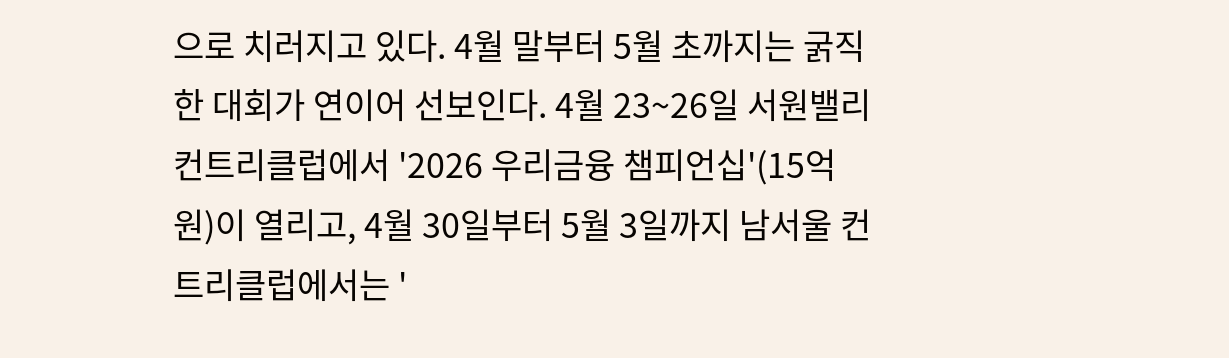으로 치러지고 있다. 4월 말부터 5월 초까지는 굵직한 대회가 연이어 선보인다. 4월 23~26일 서원밸리 컨트리클럽에서 '2026 우리금융 챔피언십'(15억 원)이 열리고, 4월 30일부터 5월 3일까지 남서울 컨트리클럽에서는 '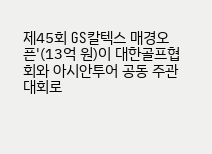제45회 GS칼텍스 매경오픈'(13억 원)이 대한골프협회와 아시안투어 공동 주관 대회로